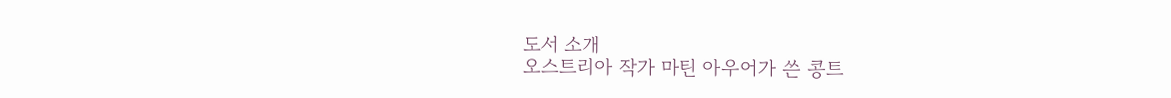도서 소개
오스트리아 작가 마틴 아우어가 쓴 콩트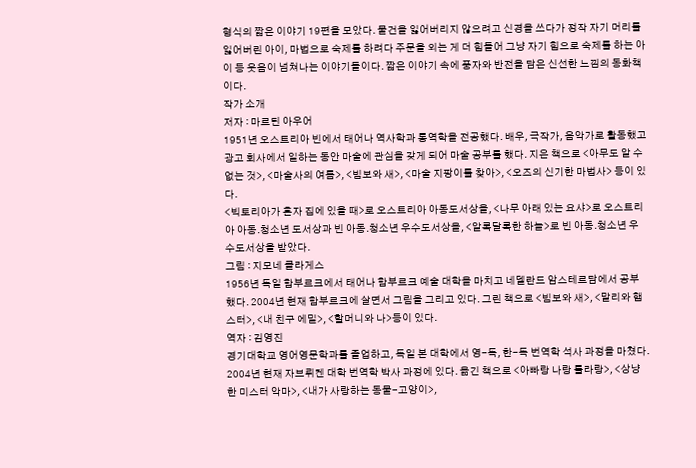형식의 짧은 이야기 19편을 모았다. 물건을 잃어버리지 않으려고 신경을 쓰다가 정작 자기 머리를 잃어버린 아이, 마법으로 숙제를 하려다 주문을 외는 게 더 힘들어 그냥 자기 힘으로 숙제를 하는 아이 등 웃음이 넘쳐나는 이야기들이다. 짧은 이야기 속에 풍자와 반전을 담은 신선한 느낌의 동화책이다.
작가 소개
저자 : 마르틴 아우어
1951년 오스트리아 빈에서 태어나 역사학과 통역학을 전공했다. 배우, 극작가, 음악가로 활동했고 광고 회사에서 일하는 동안 마술에 관심을 갖게 되어 마술 공부를 했다. 지은 책으로 <아무도 알 수 없는 것>, <마술사의 여름>, <빔보와 새>, <마술 지팡이를 찾아>, <오즈의 신기한 마법사> 등이 있다.
<빅토리아가 혼자 집에 있을 때>로 오스트리아 아동도서상을, <나무 아래 있는 요샤>로 오스트리아 아동.청소년 도서상과 빈 아동.청소년 우수도서상을, <알록달록한 하늘>로 빈 아동.청소년 우수도서상을 받았다.
그림 : 지모네 클라게스
1956년 독일 함부르크에서 태어나 함부르크 예술 대학을 마치고 네델란드 암스테르담에서 공부했다. 2004년 현재 함부르크에 살면서 그림을 그리고 있다. 그린 책으로 <빔보와 새>, <말리와 햄스터>, <내 친구 에밀>, <할머니와 나>등이 있다.
역자 : 김영진
경기대학교 영어영문학과를 졸업하고, 독일 본 대학에서 영-독, 한-독 번역학 석사 과정을 마쳤다. 2004년 현재 자브뤼켄 대학 번역학 박사 과정에 있다. 옮긴 책으로 <아빠랑 나랑 롤라랑>, <상냥한 미스터 악마>, <내가 사랑하는 동물-고양이>,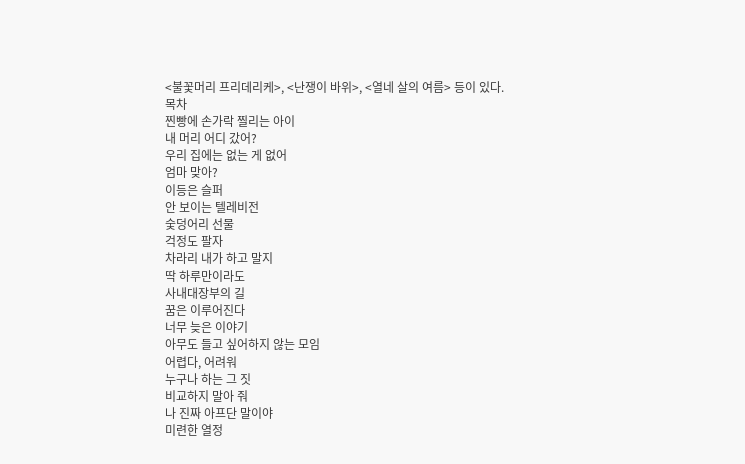<불꽃머리 프리데리케>, <난쟁이 바위>, <열네 살의 여름> 등이 있다.
목차
찐빵에 손가락 찔리는 아이
내 머리 어디 갔어?
우리 집에는 없는 게 없어
엄마 맞아?
이등은 슬퍼
안 보이는 텔레비전
숯덩어리 선물
걱정도 팔자
차라리 내가 하고 말지
딱 하루만이라도
사내대장부의 길
꿈은 이루어진다
너무 늦은 이야기
아무도 들고 싶어하지 않는 모임
어렵다, 어려워
누구나 하는 그 짓
비교하지 말아 줘
나 진짜 아프단 말이야
미련한 열정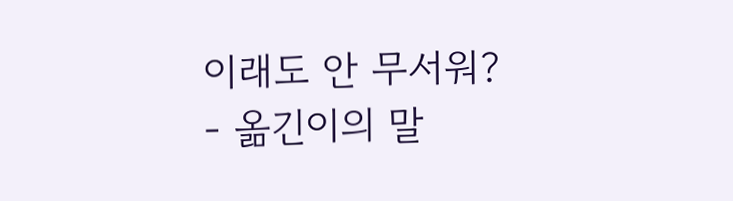이래도 안 무서워?
- 옮긴이의 말